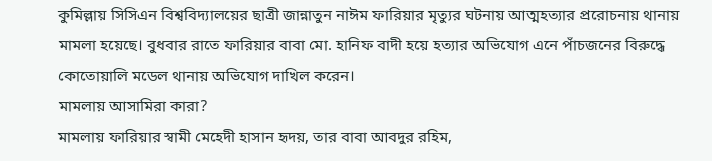কুমিল্লায় সিসিএন বিশ্ববিদ্যালয়ের ছাত্রী জান্নাতুন নাঈম ফারিয়ার মৃত্যুর ঘটনায় আত্মহত্যার প্ররোচনায় থানায় মামলা হয়েছে। বুধবার রাতে ফারিয়ার বাবা মো. হানিফ বাদী হয়ে হত্যার অভিযোগ এনে পাঁচজনের বিরুদ্ধে কোতোয়ালি মডেল থানায় অভিযোগ দাখিল করেন।
মামলায় আসামিরা কারা?
মামলায় ফারিয়ার স্বামী মেহেদী হাসান হৃদয়, তার বাবা আবদুর রহিম,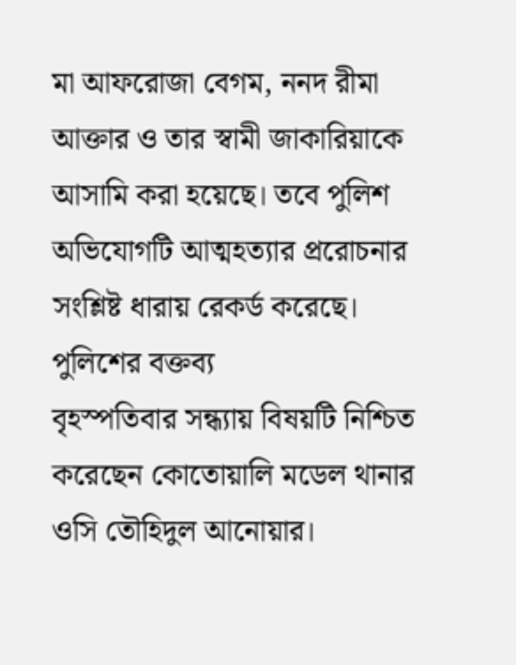মা আফরোজা বেগম, ননদ রীমা আক্তার ও তার স্বামী জাকারিয়াকে আসামি করা হয়েছে। তবে পুলিশ অভিযোগটি আত্মহত্যার প্ররোচনার সংশ্লিষ্ট ধারায় রেকর্ড করেছে।
পুলিশের বক্তব্য
বৃহস্পতিবার সন্ধ্যায় বিষয়টি নিশ্চিত করেছেন কোতোয়ালি মডেল থানার ওসি তৌহিদুল আনোয়ার।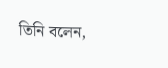তিনি বলেন,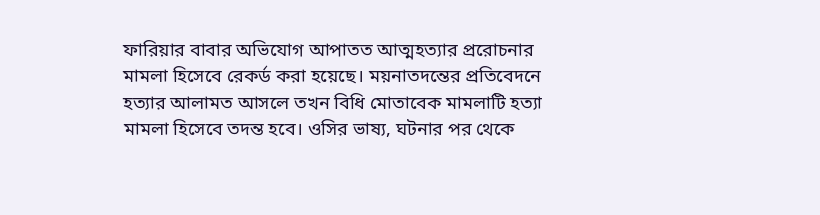ফারিয়ার বাবার অভিযোগ আপাতত আত্মহত্যার প্ররোচনার মামলা হিসেবে রেকর্ড করা হয়েছে। ময়নাতদন্তের প্রতিবেদনে হত্যার আলামত আসলে তখন বিধি মোতাবেক মামলাটি হত্যা মামলা হিসেবে তদন্ত হবে। ওসির ভাষ্য, ঘটনার পর থেকে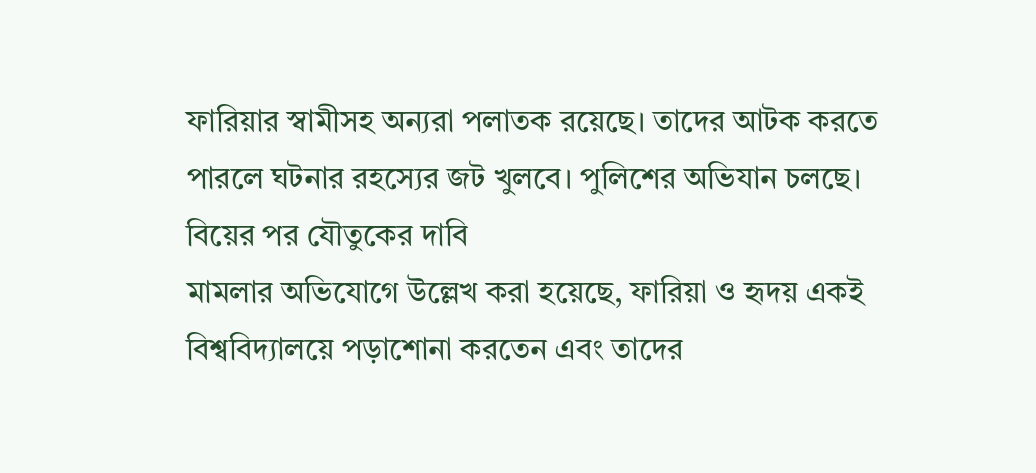ফারিয়ার স্বামীসহ অন্যরা পলাতক রয়েছে। তাদের আটক করতে পারলে ঘটনার রহস্যের জট খুলবে। পুলিশের অভিযান চলছে।
বিয়ের পর যৌতুকের দাবি
মামলার অভিযোগে উল্লেখ করা হয়েছে, ফারিয়া ও হৃদয় একই বিশ্ববিদ্যালয়ে পড়াশোনা করতেন এবং তাদের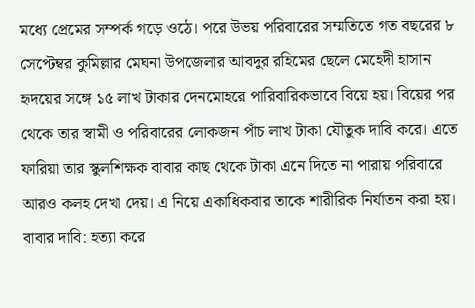মধ্যে প্রেমের সম্পর্ক গড়ে ওঠে। পরে উভয় পরিবারের সম্মতিতে গত বছরের ৮ সেপ্টেম্বর কুমিল্লার মেঘনা উপজেলার আবদুর রহিমের ছেলে মেহেদী হাসান হৃদয়ের সঙ্গে ১৫ লাখ টাকার দেনমোহরে পারিবারিকভাবে বিয়ে হয়। বিয়ের পর থেকে তার স্বামী ও পরিবারের লোকজন পাঁচ লাখ টাকা যৌতুক দাবি করে। এতে ফারিয়া তার স্কুলশিক্ষক বাবার কাছ থেকে টাকা এনে দিতে না পারায় পরিবারে আরও কলহ দেখা দেয়। এ নিয়ে একাধিকবার তাকে শারীরিক নির্যাতন করা হয়।
বাবার দাবি: হত্যা করে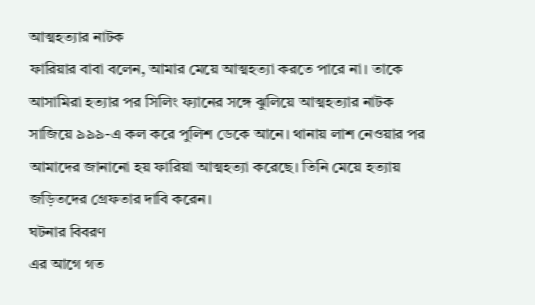আত্মহত্যার নাটক
ফারিয়ার বাবা বলেন, আমার মেয়ে আত্মহত্যা করতে পারে না। তাকে আসামিরা হত্যার পর সিলিং ফ্যানের সঙ্গে ঝুলিয়ে আত্মহত্যার নাটক সাজিয়ে ৯৯৯-এ কল করে পুলিশ ডেকে আনে। থানায় লাশ নেওয়ার পর আমাদের জানানো হয় ফারিয়া আত্মহত্যা করেছে। তিনি মেয়ে হত্যায় জড়িতদের গ্রেফতার দাবি করেন।
ঘটনার বিবরণ
এর আগে গত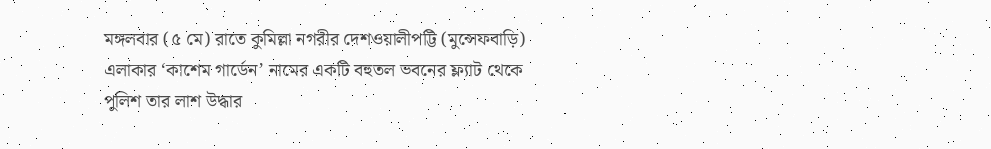মঙ্গলবার (৫ মে) রাতে কুমিল্লা নগরীর দেশওয়ালীপট্টি (মুন্সেফবাড়ি) এলাকার ‘কাশেম গার্ডেন’ নামের একটি বহুতল ভবনের ফ্ল্যাট থেকে পুলিশ তার লাশ উদ্ধার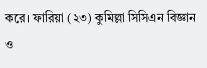করে। ফারিয়া (২৩) কুমিল্লা সিসিএন বিজ্ঞান ও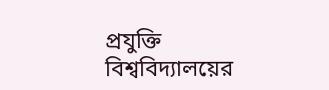প্রযুক্তি বিশ্ববিদ্যালয়ের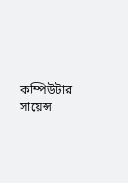কম্পিউটার সায়েন্স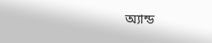অ্যান্ড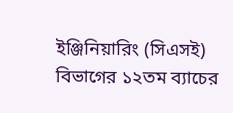ইঞ্জিনিয়ারিং (সিএসই) বিভাগের ১২তম ব্যাচের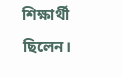শিক্ষার্থী ছিলেন।